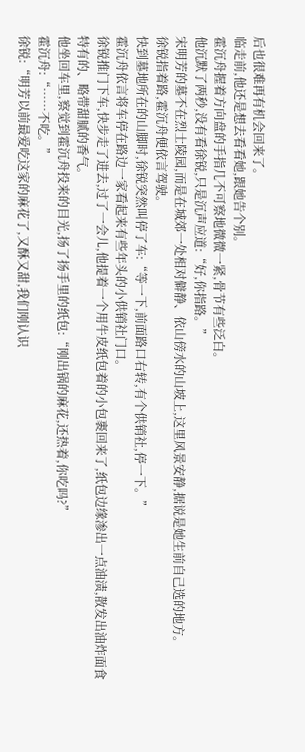后也很难再有机会回来了。
临走前,他还是想去看看她,跟她告个别。
霍沉舟握着方向盘的手指几不可察地微微一紧,骨节有些泛白。
他沉默了两秒,没有看徐锐,只是沉声应道:“好,你指路。”
宋明芳的墓不在烈士陵园,而是在城郊一处相对僻静、依山傍水的山坡上,这里风景安静,据说是她生前自己选的地方。
徐锐指着路,霍沉舟便依言驾驶。
快到墓地所在的山脚时,徐锐突然叫停了车:“等一下,前面路口右转,有个供销社,停一下。”
霍沉舟依言将车停在路边一家看起来有些年头的小供销社门口。
徐锐推门下车,快步走了进去,过了一会儿,他提着一个用牛皮纸包着的小包裹回来了,纸包边缘渗出一点油渍,散发出油炸面食特有的、略带甜腻的香气。
他坐回车里,察觉到霍沉舟投来的目光,扬了扬手里的纸包:“刚出锅的麻花,还热着,你吃吗?”
霍沉舟:“……不吃。”
徐锐:“明芳以前最爱吃这家的麻花了,又酥又甜,我们刚认识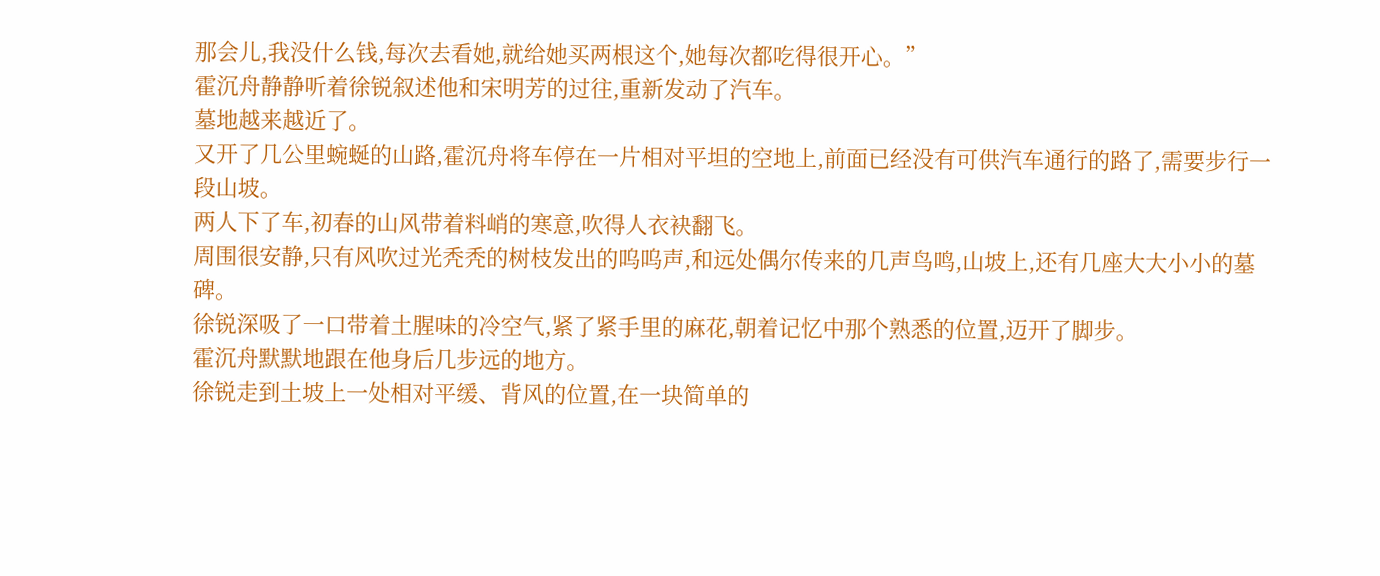那会儿,我没什么钱,每次去看她,就给她买两根这个,她每次都吃得很开心。”
霍沉舟静静听着徐锐叙述他和宋明芳的过往,重新发动了汽车。
墓地越来越近了。
又开了几公里蜿蜒的山路,霍沉舟将车停在一片相对平坦的空地上,前面已经没有可供汽车通行的路了,需要步行一段山坡。
两人下了车,初春的山风带着料峭的寒意,吹得人衣袂翻飞。
周围很安静,只有风吹过光秃秃的树枝发出的呜呜声,和远处偶尔传来的几声鸟鸣,山坡上,还有几座大大小小的墓碑。
徐锐深吸了一口带着土腥味的冷空气,紧了紧手里的麻花,朝着记忆中那个熟悉的位置,迈开了脚步。
霍沉舟默默地跟在他身后几步远的地方。
徐锐走到土坡上一处相对平缓、背风的位置,在一块简单的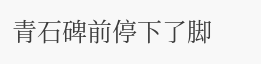青石碑前停下了脚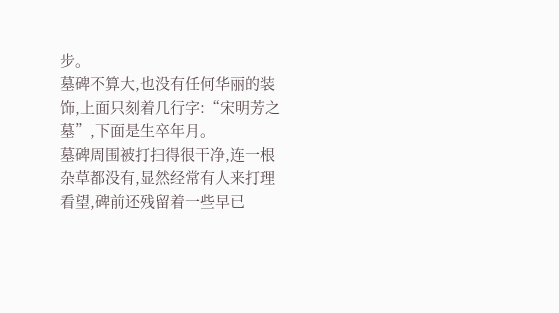步。
墓碑不算大,也没有任何华丽的装饰,上面只刻着几行字:“宋明芳之墓”,下面是生卒年月。
墓碑周围被打扫得很干净,连一根杂草都没有,显然经常有人来打理看望,碑前还残留着一些早已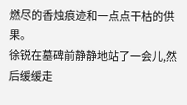燃尽的香烛痕迹和一点点干枯的供果。
徐锐在墓碑前静静地站了一会儿,然后缓缓走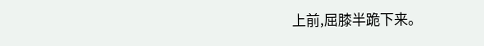上前,屈膝半跪下来。